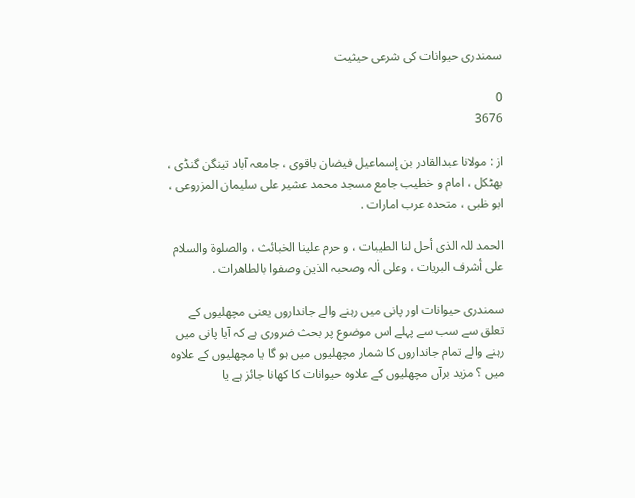سمندری حیوانات کی شرعی حیثیت

0
3676

از : مولانا عبدالقادر بن إسماعيل فیضان باقوی ، جامعہ آباد تینگن گنڈی ، بھٹکل ، امام و خطیب جامع مسجد محمد عشیر علی سلیمان المزروعی ، ابو ظبی ، متحدہ عرب امارات .

الحمد للہ الذی أحل لنا الطیبات ، و حرم علینا الخبائث ، والصلوة والسلام علی أشرف البریات ، وعلی اٰلہ وصحبہ الذین وصفوا بالطاھرات .

سمندری حیوانات اور پانی میں رہنے والے جانداروں یعنی مچھلیوں کے تعلق سے سب سے پہلے اس موضوع پر بحث ضروری ہے کہ آیا پانی میں رہنے والے تمام جانداروں کا شمار مچھلیوں میں ہو گا یا مچھلیوں کے علاوہ میں ؟ مزید برآں مچھلیوں کے علاوہ حیوانات کا کھانا جائز ہے یا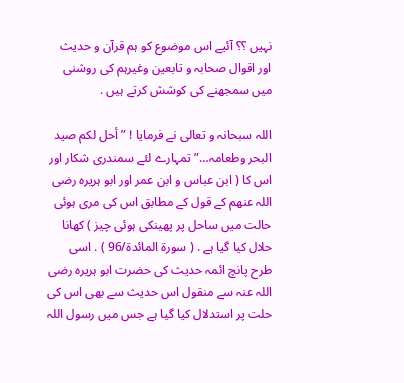نہیں ؟؟ آئیے اس موضوع کو ہم قرآن و حدیث اور اقوال صحابہ و تابعین وغیرہم کی روشنی میں سمجھنے کی کوشش کرتے ہیں .

اللہ سبحانہ و تعالى نے فرمایا ! ” أحل لکم صید البحر وطعامہ…” تمہارے لئے سمندری شکار اور اس کا ( ابن عباس و ابن عمر اور ابو ہریرہ رضی اللہ عنھم کے قول کے مطابق اس کی مری ہوئی حالت میں ساحل پر پھینکی ہوئی چیز ) کھانا حلال کیا گیا ہے . ( سورۃ المائدۃ/96 ) . اسی طرح پانچ ائمہ حدیث کی حضرت ابو ہریرہ رضی اللہ عنہ سے منقول اس حدیث سے بھی اس کی حلت پر استدلال کیا گیا ہے جس میں رسول اللہ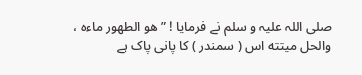صلی اللہ علیہ و سلم نے فرمایا ! ” ھو الطھور ماءہ ، والحل میتته اس ( سمندر ) کا پانی پاک ہے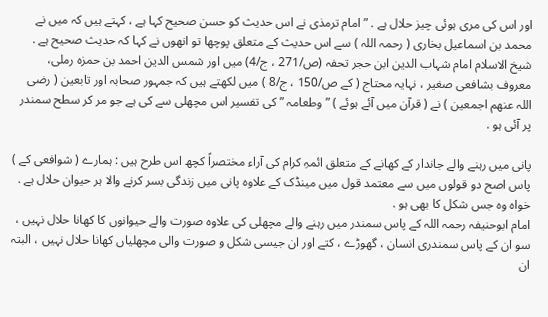اور اس کی مری ہوئی چیز حلال ہے . ” امام ترمذی نے اس حدیث کو حسن صحیح کہا ہے ، کہتے ہیں کہ میں نے محمد بن اسماعیل بخاری ( رحمہ اللہ ) سے اس حدیث کے متعلق پوچھا تو انھوں نے کہا کہ حدیث صحیح ہے . شیخ الاسلام امام شہاب الدین ابن حجر تحفہ (ص/271 ، ج/4) میں اور شمس الدین احمد بن حمزہ رملی، معروف بشافعی صغیر ، نہایہ محتاج ( کے ص/150 ، ج/8 ) میں لکھتے ہیں کہ جمہور صحابہ اور تابعین ( رضی اللہ عنھم اجمعین ) نے ( قرآن میں آئے ہوئے ) ” وطعامہ ” کی تفسیر اس مچھلی سے کی ہے جو مر کر سطح سمندر پر آئی ہو .

پانی میں رہنے والے جاندار کے کھانے کے متعلق ائمہِ کرام کی آراء مختصراً کچھ اس طرح ہیں : ہمارے ( شوافعی کے ) پاس اصح دو قولوں میں سے معتمد قول میں مینڈک کے علاوہ پانی میں زندگی بسر کرنے والا ہر حیوان حلال ہے . خواہ وہ جس شکل کا بھی ہو .
امام ابوحنیفہ رحمہ اللہ کے پاس سمندر میں رہنے والے مچھلی کی علاوہ صورت والے حیوانوں کا کھانا حلال نہیں ، سو ان کے پاس سمندری انسان ، گھوڑے ، کتے اور ان جیسی شکل و صورت والی مچھلیاں کھانا حلال نہیں ، البتہ ان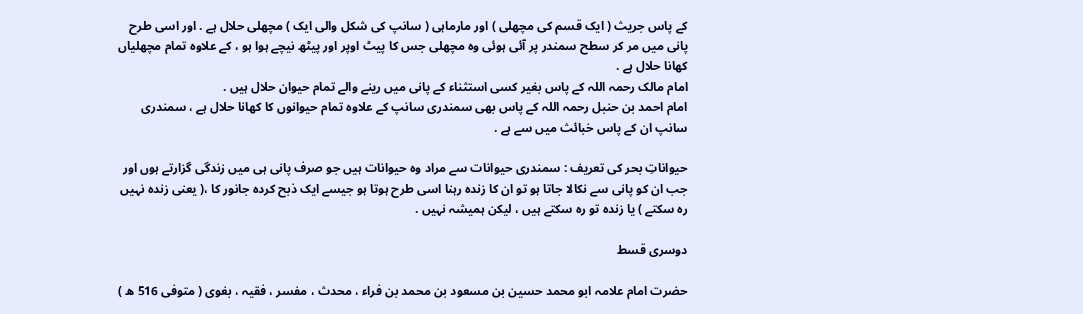کے پاس جریث ( ایک قسم کی مچھلی ) اور مارماہی ( سانپ کی شکل والی ایک ) مچھلی حلال ہے . اور اسی طرح پانی میں مر کر سطح سمندر پر آئی ہوئی وہ مچھلی جس کا پیٹ اوپر اور پیٹھ نیچے ہوا ہو ، کے علاوہ تمام مچھلیاں کھانا حلال ہے .
امام مالک رحمہ اللہ کے پاس بغیر کسی استثناء کے پانی میں رینے والے تمام حیوان حلال ہیں .
امام احمد بن حنبل رحمہ اللہ کے پاس بھی سمندری سانپ کے علاوہ تمام حیوانوں کا کھانا حلال ہے ، سمندری سانپ ان کے پاس خبائث میں سے ہے .

حیواناتِ بحر کی تعریف : سمندری حیوانات سے مراد وہ حیوانات ہیں جو صرف پانی ہی میں زندگی گزارتے ہوں اور جب ان کو پانی سے نکالا جاتا ہو تو ان کا زندہ رہنا اسی طرح ہوتا ہو جیسے ایک ذبح کردہ جانور کا ،( یعنی زندہ نہیں رہ سکتے ) یا زندہ تو رہ سکتے ہیں ، لیکن ہمیشہ نہیں .

دوسری قسط

حضرت امام علامہ ابو محمد حسین بن مسعود بن محمد بن فراء ، محدث ، مفسر ، فقیہ ، بغوی ( متوفی 516 ھ )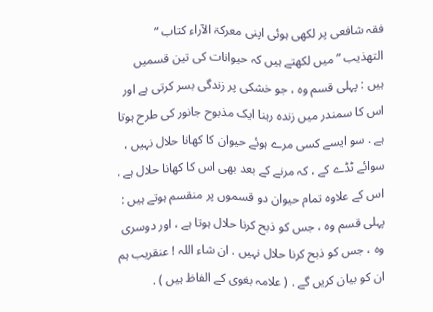فقہ شافعی پر لکھی ہوئی اپنی معرکۃ الآراء کتاب ” التھذیب ” میں لکھتے ہیں کہ حیوانات کی تین قسمیں ہیں : پہلی قسم وہ ، جو خشکی پر زندگی بسر کرتی ہے اور اس کا سمندر میں زندہ رہنا ایک مذبوح جانور کی طرح ہوتا ہے . سو ایسے کسی مرے ہوئے حیوان کا کھانا حلال نہیں ، سوائے ٹڈے کے ، کہ مرنے کے بعد بھی اس کا کھانا حلال ہے . اس کے علاوہ تمام حیوان دو قسموں پر منقسم ہوتے ہیں : پہلی قسم وہ ، جس کو ذبح کرنا حلال ہوتا ہے ، اور دوسری وہ ، جس کو ذبح کرنا حلال نہیں . ان شاء اللہ ! عنقریب ہم ان کو بیان کریں گے . ( علامہ بغوی کے الفاظ ہیں ) .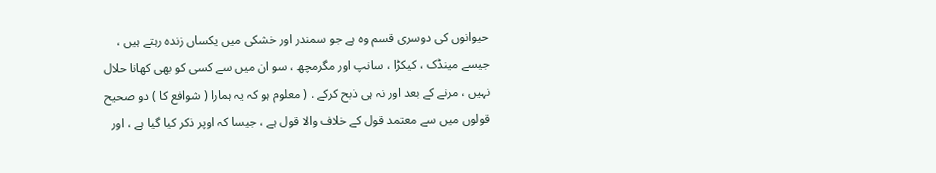حیوانوں کی دوسری قسم وہ ہے جو سمندر اور خشکی میں یکساں زندہ رہتے ہیں ، جیسے مینڈک ، کیکڑا ، سانپ اور مگرمچھ ، سو ان میں سے کسی کو بھی کھانا حلال نہیں ، مرنے کے بعد اور نہ ہی ذبح کرکے . ( معلوم ہو کہ یہ ہمارا ( شوافع کا ) دو صحیح قولوں میں سے معتمد قول کے خلاف والا قول ہے ، جیسا کہ اوپر ذکر کیا گیا ہے ، اور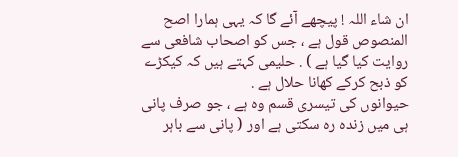ان شاء اللہ ! پیچھے آئے گا کہ یہی ہمارا اصح المنصوص قول ہے ، جس کو اصحاب شافعی سے روایت کیا گیا ہے ) . حلیمی کہتے ہیں کہ کیکڑے کو ذبح کرکے کھانا حلال ہے .
حیوانوں کی تیسری قسم وہ ہے ، جو صرف پانی ہی میں زندہ رہ سکتی ہے اور ( پانی سے باہر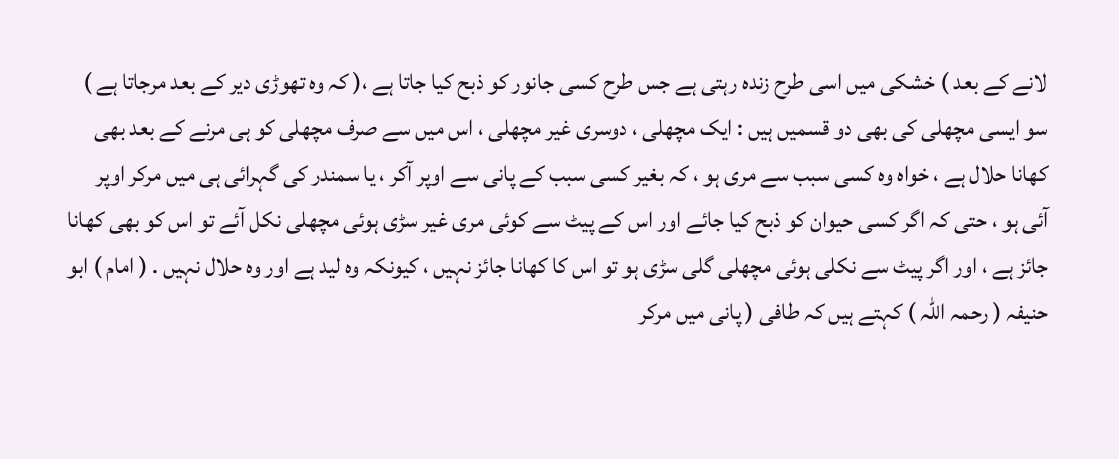لانے کے بعد ) خشکی میں اسی طرح زندہ رہتی ہے جس طرح کسی جانور کو ذبح کیا جاتا ہے ،( کہ وہ تھوڑی دیر کے بعد مرجاتا ہے ) سو ایسی مچھلی کی بھی دو قسمیں ہیں : ایک مچھلی ، دوسری غیر مچھلی ، اس میں سے صرف مچھلی کو ہی مرنے کے بعد بھی کھانا حلال ہے ، خواہ وہ کسی سبب سے مری ہو ، کہ بغیر کسی سبب کے پانی سے اوپر آکر ، یا سمندر کی گہرائی ہی میں مرکر اوپر آئی ہو ، حتی کہ اگر کسی حیوان کو ذبح کیا جائے اور اس کے پیٹ سے کوئی مری غیر سڑی ہوئی مچھلی نکل آئے تو اس کو بھی کھانا جائز ہے ، اور اگر پیٹ سے نکلی ہوئی مچھلی گلی سڑی ہو تو اس کا کھانا جائز نہیں ، کیونکہ وہ لید ہے اور وہ حلال نہیں . ( امام ) ابو حنیفہ ( رحمہ اللہ ) کہتے ہیں کہ طافی ( پانی میں مرکر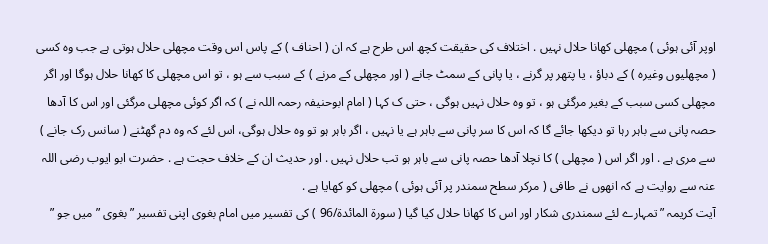اوپر آئی ہوئی ) مچھلی کھانا حلال نہیں . اختلاف کی حقیقت کچھ اس طرح ہے کہ ان ( احناف ) کے پاس اس وقت مچھلی حلال ہوتی ہے جب وہ کسی ( مچھلیوں وغیرہ ) کے دباؤ ، یا پتھر پر گرنے ، یا پانی کے سمٹ جانے ( اور مچھلی کے مرنے ) کے سبب سے ہو ، تو اس مچھلی کا کھانا حلال ہوگا اور اگر مچھلی کسی سبب کے بغیر مرگئی ہو ، تو وہ حلال نہیں ہوگی ، حتی ک کہا ( امام ابوحنیفہ رحمہ اللہ نے ) کہ اگر کوئی مچھلی مرگئی اور اس کا آدھا حصہ پانی سے باہر رہا تو دیکھا جائے گا کہ اس کا سر پانی سے باہر ہے یا نہیں ، اگر باہر ہو تو وہ حلال ہوگی، اس لئے کہ وہ دم گھٹنے ( سانس رک جانے ) سے مری ہے . اور اگر اس ( مچھلی ) کا نچلا آدھا حصہ پانی سے باہر ہو تب حلال نہیں . اور حدیث ان کے خلاف حجت ہے . حضرت ابو ایوب رضی اللہ عنہ سے روایت ہے کہ انھوں نے طافی ( مرکر سطح سمندر پر آئی ہوئی ) مچھلی کو کھایا ہے .
آیت کریمہ ” تمہارے لئے سمندری شکار اور اس کا کھانا حلال کیا گیا ( سورۃ المائدۃ/96 ) کی تفسیر میں امام بغوی اپنی تفسیر ” بغوی ” میں جو ”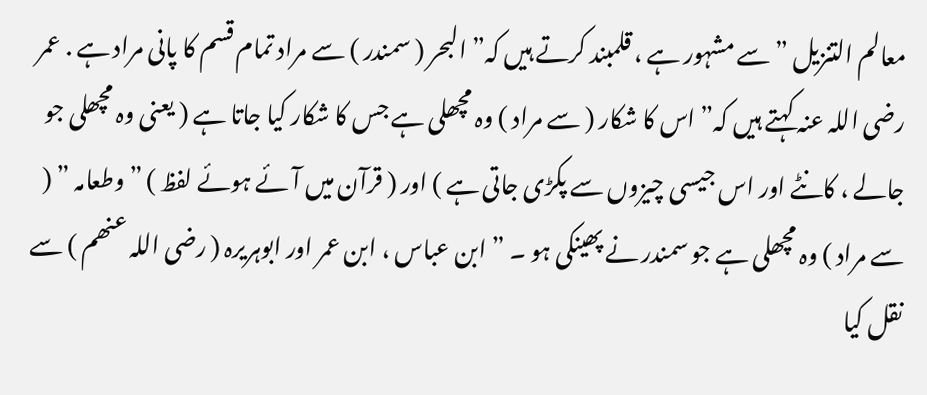معالم التنزیل ” سے مشہور ہے ، قلمبند کرتے ہیں کہ” البحر ( سمندر ) سے مراد تمام قسم کا پانی مراد ہے . عمر رضی اللہ عنہ کہتے ہیں کہ” اس کا شکار ( سے مراد ) وہ مچھلی ہے جس کا شکار کیا جاتا ہے ( یعنی وہ مچھلی جو جالے ، کانٹے اور اس جیسی چیزوں سے پکڑی جاتی ہے ) اور ( قرآن میں آئے ہوئے لفظ ) ” وطعامہ ” ( سے مراد ) وہ مچھلی ہے جو سمندر نے پھینکی ہو ۔ ” ابن عباس ، ابن عمر اور ابوہریرہ ( رضی اللہ عنھم ) سے نقل کیا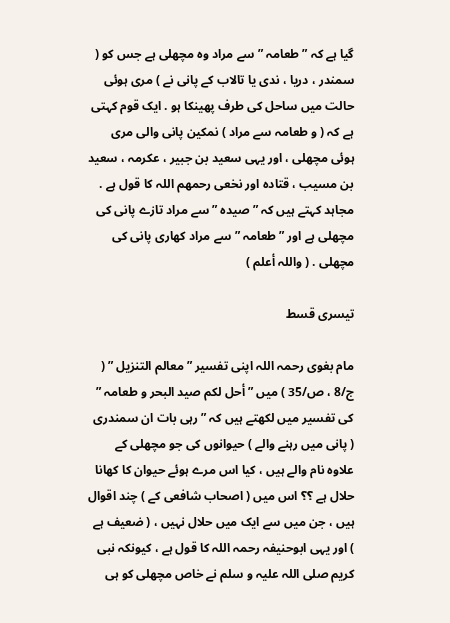گیا ہے کہ ” طعامہ ” سے مراد وہ مچھلی ہے جس کو ( سمندر ، دریا ، ندی یا تالاب کے پانی نے ) مری ہوئی حالت میں ساحل کی طرف پھینکا ہو . ایک قوم کہتی ہے کہ ( و طعامہ سے مراد ) نمکین پانی والی مری ہوئی مچھلی ، اور یہی سعید بن جبیر ، عکرمہ ، سعید بن مسیب ، قتادہ اور نخعی رحمھم اللہ کا قول ہے . مجاہد کہتے ہیں کہ ” صیدہ ” سے مراد تازے پانی کی مچھلی ہے اور ” طعامہ ” سے مراد کھاری پانی کی مچھلی . ( واللہ أعلم )

تیسری قسط

مام بغوی رحمہ اللہ اپنی تفسیر ” معالم التنزيل ” ( ج/8 ، ص/35 ) میں ” أحل لکم صید البحر و طعامہ ” کی تفسیر میں لکھتے ہیں کہ ” رہی بات ان سمندری ( پانی میں رہنے والے ) حیوانوں کی جو مچھلی کے علاوہ نام والے ہیں ، کیا اس مرے ہوئے حیوان کا کھانا حلال ہے ؟؟ اس میں ( اصحاب شافعی کے ) چند اقوال ہیں ، جن میں سے ایک میں حلال نہیں ، ( ضعیف ہے ) اور یہی ابوحنیفہ رحمہ اللہ کا قول ہے ، کیونکہ نبی کریم صلی اللہ علیہ و سلم نے خاص مچھلی کو ہی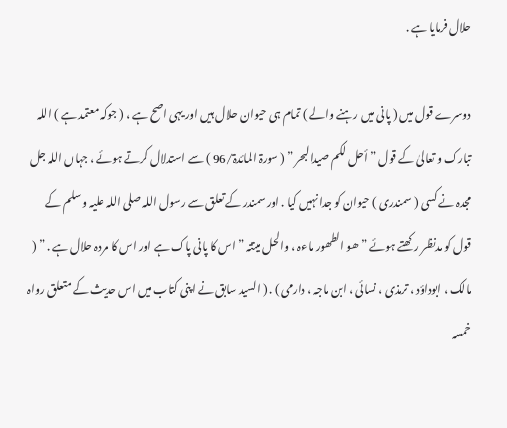حلال فرمایا ہے .

دوسرے قول میں ( پانی میں رہنے والے ) تمام ہی حیوان حلال ہیں اور یہی اصح ہے ، ( جوکہ معتمد ہے ) اللہ تبارک و تعالیٰ کے قول ” أحل لکم صیدالبحر ” ( سورۃ المائدۃ/96 ) سے استدلال کرتے ہوئے ، جہاں اللہ جل مجدہ نے کسی ( سمندری ) حیوان کو جدا نہیں کیا . اور سمندر کے تعلق سے رسول اللہ صلی اللہ علیہ و سلم کے قول کو مدنظر رکھتے ہوئے ” ھو الطھور ماءہ ، والحل میتتہ ” اس کا پانی پاک ہے اور اس کا مردہ حلال ہے . ” ( مالک ، ابوداؤد ، ترمذی ، نسائی ، ابن ماجہ ، دارمی ) . ( السید سابق نے اپنی کتاب میں اس حدیث کے متعلق رواہ خمسہ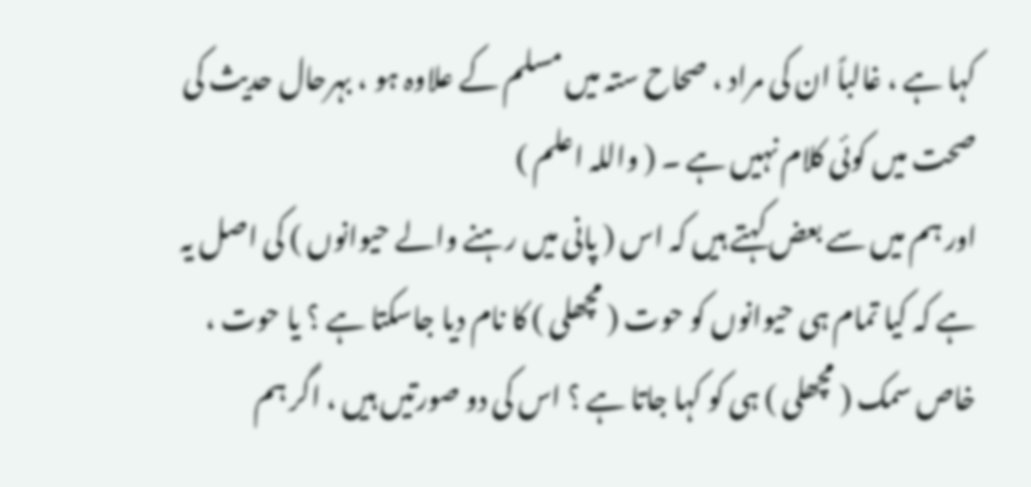کہا ہے ، غالباً ان کی مراد ، صحاح ستہ میں مسلم کے علاوہ ہو ، بہرحال حدیث کی صحت میں کوئی کلام نہیں ہے ۔ ( واللہ اعلم )
اور ہم میں سے بعض کہتے ہیں کہ اس ( پانی میں رہنے والے حیوانوں ) کی اصل یہ ہے کہ کیا تمام ہی حیوانوں کو حوت ( مچھلی ) کا نام دیا جاسکتا ہے ؟ یا حوت ، خاص سمک ( مچھلی ) ہی کو کہا جاتا ہے ؟ اس کی دو صورتیں ہیں ، اگر ہم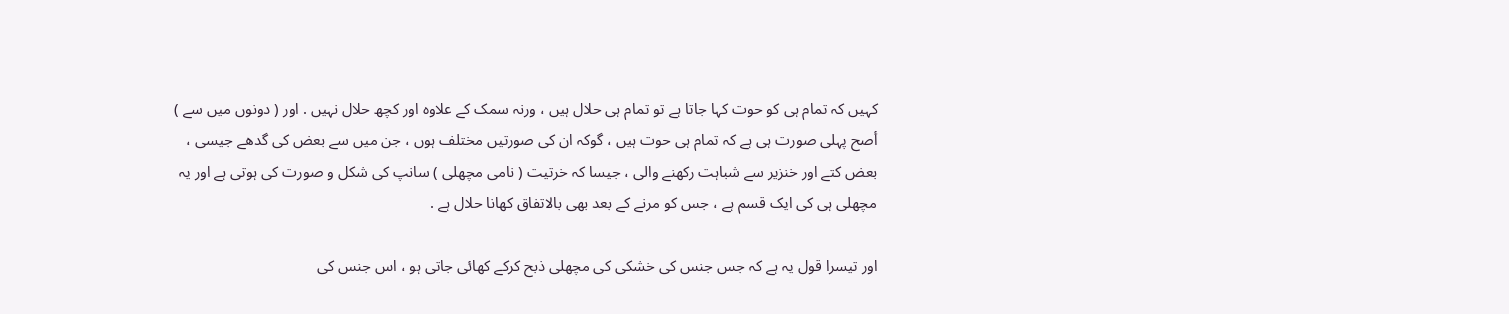کہیں کہ تمام ہی کو حوت کہا جاتا ہے تو تمام ہی حلال ہیں ، ورنہ سمک کے علاوہ اور کچھ حلال نہیں . اور ( دونوں میں سے ) أصح پہلی صورت ہی ہے کہ تمام ہی حوت ہیں ، گوکہ ان کی صورتیں مختلف ہوں ، جن میں سے بعض کی گدھے جیسی ، بعض کتے اور خنزیر سے شباہت رکھنے والی ، جیسا کہ خرتیت ( نامی مچھلی ) سانپ کی شکل و صورت کی ہوتی ہے اور یہ مچھلی ہی کی ایک قسم ہے ، جس کو مرنے کے بعد بھی بالاتفاق کھانا حلال ہے .

اور تیسرا قول یہ ہے کہ جس جنس کی خشکی کی مچھلی ذبح کرکے کھائی جاتی ہو ، اس جنس کی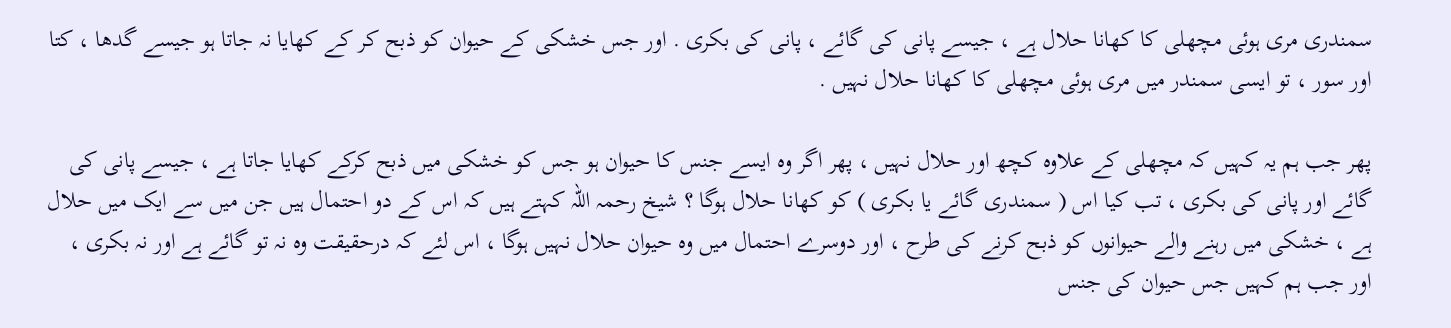سمندری مری ہوئی مچھلی کا کھانا حلال ہے ، جیسے پانی کی گائے ، پانی کی بکری . اور جس خشکی کے حیوان کو ذبح کر کے کھایا نہ جاتا ہو جیسے گدھا ، کتا اور سور ، تو ایسی سمندر میں مری ہوئی مچھلی کا کھانا حلال نہیں .

پھر جب ہم یہ کہیں کہ مچھلی کے علاوہ کچھ اور حلال نہیں ، پھر اگر وہ ایسے جنس کا حیوان ہو جس کو خشکی میں ذبح کرکے کھایا جاتا ہے ، جیسے پانی کی گائے اور پانی کی بکری ، تب کیا اس ( سمندری گائے یا بکری ) کو کھانا حلال ہوگا ؟ شیخ رحمہ اللہ کہتے ہیں کہ اس کے دو احتمال ہیں جن میں سے ایک میں حلال ہے ، خشکی میں رہنے والے حیوانوں کو ذبح کرنے کی طرح ، اور دوسرے احتمال میں وہ حیوان حلال نہیں ہوگا ، اس لئے کہ درحقیقت وہ نہ تو گائے ہے اور نہ بکری ، اور جب ہم کہیں جس حیوان کی جنس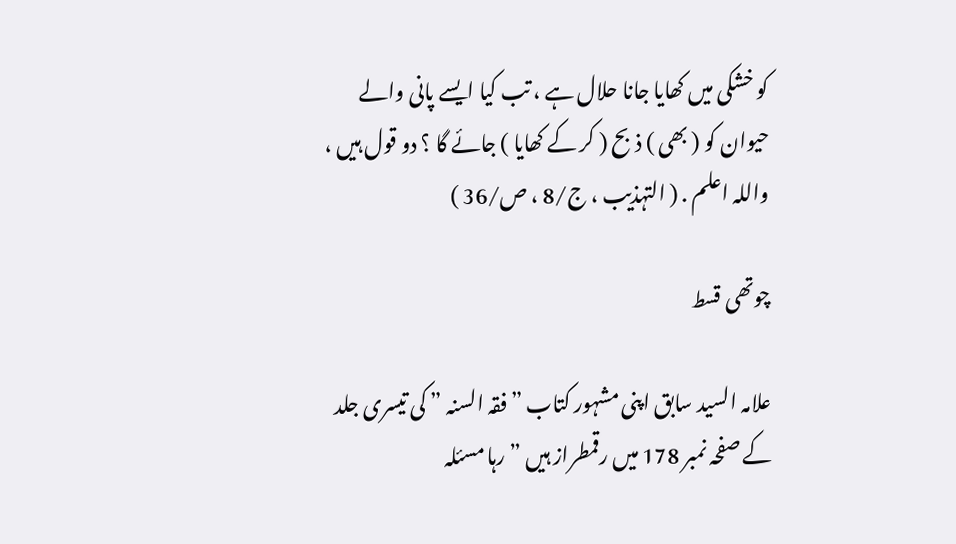کو خشکی میں کھایا جانا حلال ہے ، تب کیا ایسے پانی والے حیوان کو ( بھی ) ذبح ( کر کے کھایا ) جائے گا ؟ دو قول ہیں ، واللہ اعلم . ( التہذیب ، ج/8 ، ص/36 )

چوتھی قسط

علامہ السید سابق اپنی مشہور کتاب ” فقہ السنہ ” کی تیسری جلد کے صفحہ نمبر 178 میں رقمطراز ہیں ” رہا مسئلہ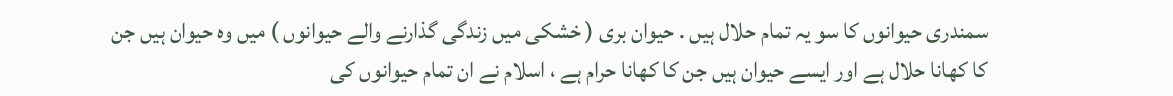سمندری حیوانوں کا سو یہ تمام حلال ہیں . حیوان بری ( خشکی میں زندگی گذارنے والے حیوانوں ) میں وہ حیوان ہیں جن کا کھانا حلال ہے اور ایسے حیوان ہیں جن کا کھانا حرام ہے ، اسلام نے ان تمام حیوانوں کی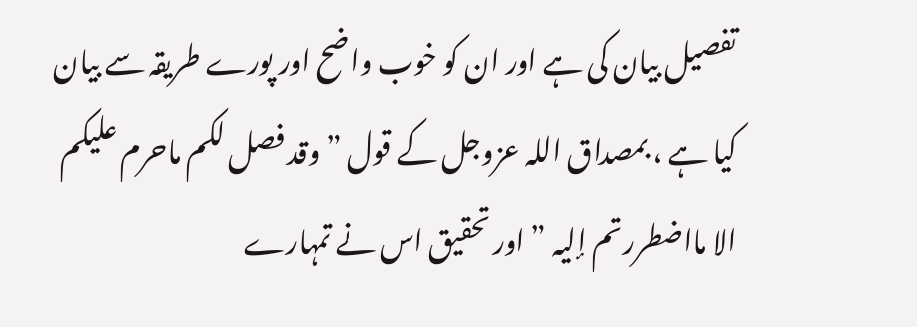تفصیل بیان کی ہے اور ان کو خوب واضح اور پورے طریقہ سے بیان کیا ہے ، بمصداق اللہ عزوجل کے قول ” وقد فصل لکم ماحرم علیکم الا مااضطررتم إلیہ ” اور تحقیق اس نے تمہارے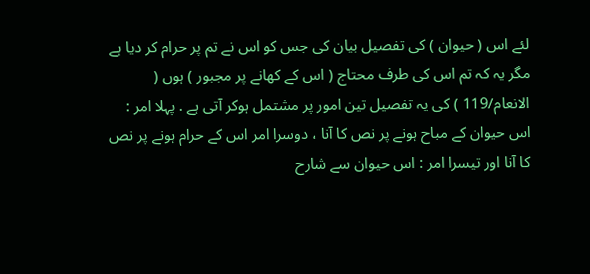لئے اس ( حیوان ) کی تفصیل بیان کی جس کو اس نے تم پر حرام کر دیا ہے مگر یہ کہ تم اس کی طرف محتاج ( اس کے کھانے پر مجبور ) ہوں ( الانعام/119 ) کی یہ تفصیل تین امور پر مشتمل ہوکر آتی ہے . پہلا امر : اس حیوان کے مباح ہونے پر نص کا آنا ، دوسرا امر اس کے حرام ہونے پر نص کا آنا اور تیسرا امر : اس حیوان سے شارح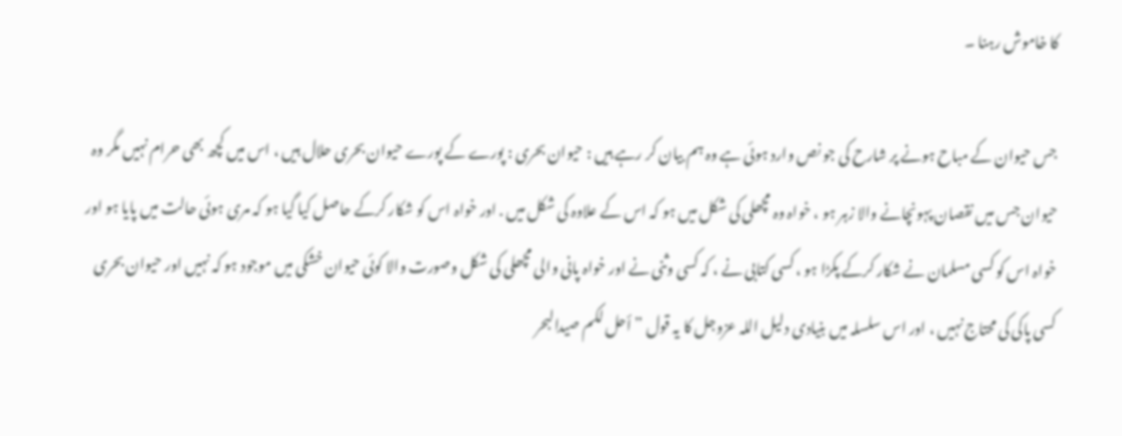کا خاموش رہنا ۔

جس حیوان کے مباح ہونے پر شارح کی جو نص وارد ہوئی ہے وہ ہم بیان کر رہے ہیں : حیوان بحری : پورے کے پورے حیوان بحری حلال ہیں ، اس میں کچھ بھی حرام نہیں مگر وہ حیوان جس میں نقصان پہونچانے والا زہر ہو ، خواہ وہ مچھلی کی شکل میں ہو کہ اس کے علاوہ کی شکل میں . اور خواہ اس کو شکار کرکے حاصل کیا گیا ہو کہ مری ہوئی حالت میں پایا ہو اور خواہ اس کو کسی مسلمان نے شکار کرکے پکڑا ہو ، کسی کتابی نے ، کہ کسی وثنی نے اور خواہ پانی والی مچھلی کی شکل وصورت والا کوئی حیوان خشکی میں موجود ہو کہ نہیں اور حیوان بحری کسی پاکی کی محتاج نہیں ، اور اس سلسلہ میں بنیادی دلیل اللہ عزوجل کا یہ قول ” أحل لکم صیدالبحر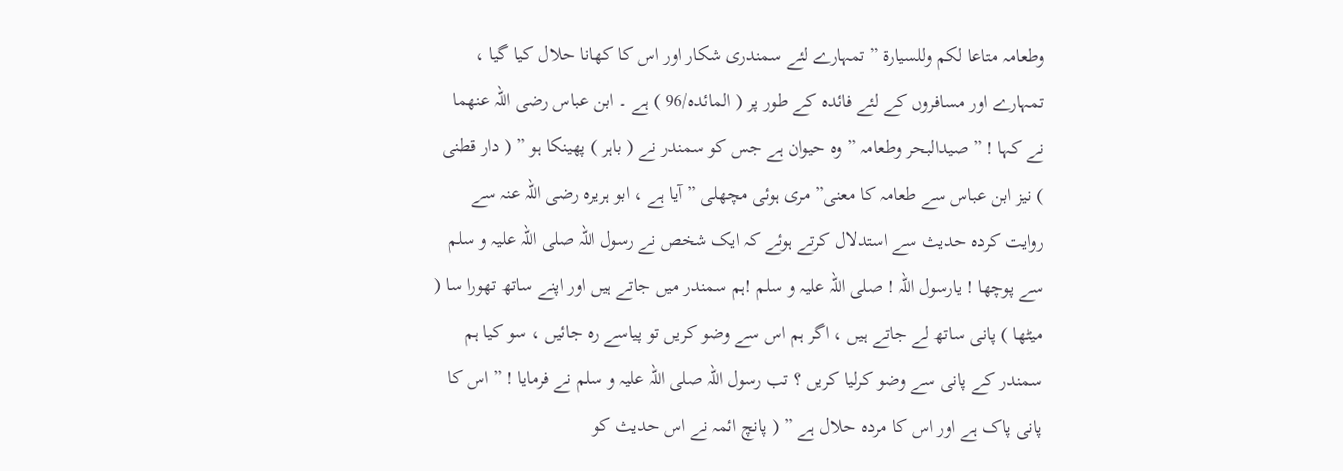وطعامہ متاعا لکم وللسیارة ” تمہارے لئے سمندری شکار اور اس کا کھانا حلال کیا گیا ، تمہارے اور مسافروں کے لئے فائدہ کے طور پر ( المائدہ/96 ) ہے ۔ ابن عباس رضی اللہ عنھما نے کہا ! ” صیدالبحر وطعامہ ” وہ حیوان ہے جس کو سمندر نے ( باہر ) پھینکا ہو ” ( دار قطنی ) نیز ابن عباس سے طعامہ کا معنی” مری ہوئی مچھلی ” آیا ہے ، ابو ہریرہ رضی اللہ عنہ سے روایت کردہ حدیث سے استدلال کرتے ہوئے کہ ایک شخص نے رسول اللہ صلی اللہ علیہ و سلم سے پوچھا ! یارسول اللہ ! صلی اللہ علیہ و سلم !ہم سمندر میں جاتے ہیں اور اپنے ساتھ تھورا سا ( میٹھا ) پانی ساتھ لے جاتے ہیں ، اگر ہم اس سے وضو کریں تو پیاسے رہ جائیں ، سو کیا ہم سمندر کے پانی سے وضو کرلیا کریں ؟ تب رسول اللہ صلی اللہ علیہ و سلم نے فرمایا ! ” اس کا پانی پاک ہے اور اس کا مردہ حلال ہے ” ( پانچ ائمہ نے اس حدیث کو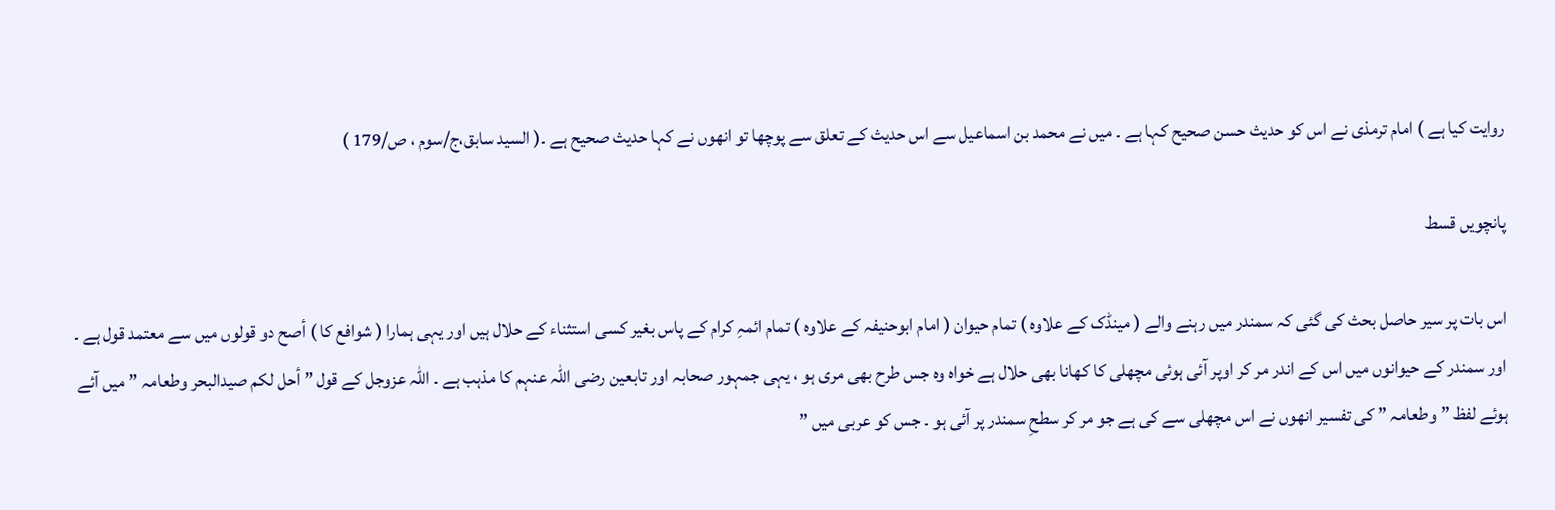روایت کیا ہے ) امام ترمذی نے اس کو حدیث حسن صحیح کہا ہے ۔ میں نے محمد بن اسماعیل سے اس حدیث کے تعلق سے پوچھا تو انھوں نے کہا حدیث صحیح ہے ۔( السید سابق،ج/سوم ، ص/179 )

پانچویں قسط

اس بات پر سیر حاصل بحث کی گئی کہ سمندر میں رہنے والے ( مینڈک کے علاوہ ) تمام حیوان ( امام ابوحنیفہ کے علاوہ ) تمام ائمہِ کرام کے پاس بغیر کسی استثناء کے حلال ہیں اور یہی ہمارا ( شوافع کا ) أصح دو قولوں میں سے معتمد قول ہے ۔ اور سمندر کے حیوانوں میں اس کے اندر مر کر اوپر آئی ہوئی مچھلی کا کھانا بھی حلال ہے خواہ وہ جس طرح بھی مری ہو ، یہی جمہور صحابہ اور تابعین رضی اللہ عنہم کا مذہب ہے ۔ اللہ عزوجل کے قول ” أحل لکم صیدالبحر وطعامہ ” میں آئے ہوئے لفظ ” وطعامہ ” کی تفسیر انھوں نے اس مچھلی سے کی ہے جو مر کر سطحِ سمندر پر آئی ہو ۔ جس کو عربی میں ”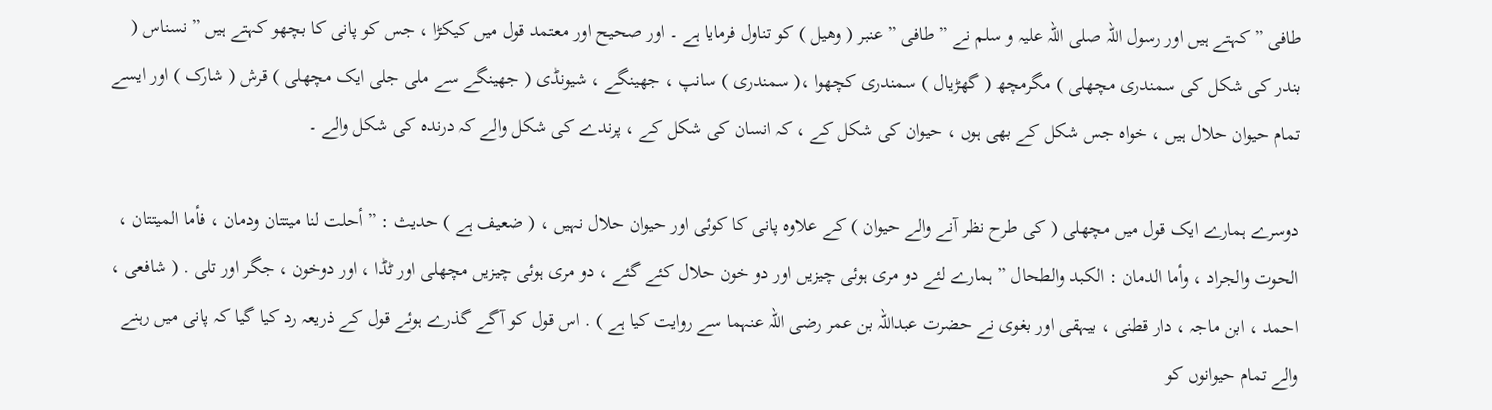طافی ” کہتے ہیں اور رسول اللہ صلی اللہ علیہ و سلم نے ” طافی ” عنبر ( وھیل ) کو تناول فرمایا ہے ۔ اور صحیح اور معتمد قول میں کیکڑا ، جس کو پانی کا بچھو کہتے ہیں ” نسناس ( بندر کی شکل کی سمندری مچھلی ) مگرمچھ ( گھڑیال ) سمندری کچھوا ،( سمندری ) سانپ ، جھینگے ، شیونڈی ( جھینگے سے ملی جلی ایک مچھلی ) قرش ( شارک ) اور ایسے تمام حیوان حلال ہیں ، خواہ جس شکل کے بھی ہوں ، حیوان کی شکل کے ، کہ انسان کی شکل کے ، پرندے کی شکل والے کہ درندہ کی شکل والے ۔

دوسرے ہمارے ایک قول میں مچھلی ( کی طرح نظر آنے والے حیوان ) کے علاوہ پانی کا کوئی اور حیوان حلال نہیں ، ( ضعیف ہے ) حدیث : ” أحلت لنا میتتان ودمان ، فأما المیتتان ، الحوت والجراد ، وأما الدمان : الکبد والطحال ” ہمارے لئے دو مری ہوئی چیزیں اور دو خون حلال کئے گئے ، دو مری ہوئی چیزیں مچھلی اور ٹڈا ، اور دوخون ، جگر اور تلی . ( شافعی ، احمد ، ابن ماجہ ، دار قطنی ، بیہقی اور بغوی نے حضرت عبداللہ بن عمر رضی اللہ عنہما سے روایت کیا ہے ) . اس قول کو آگے گذرے ہوئے قول کے ذریعہ رد کیا گیا کہ پانی میں رہنے والے تمام حیوانوں کو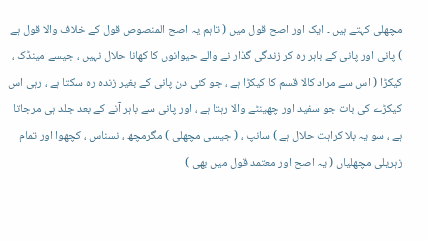مچھلی کہتے ہیں ۔ ایک اور اصح قول میں ( تاہم یہ اصح المنصوص قول کے خلاف والا قول ہے ) پانی اور پانی کے باہر رہ کر زندگی گذار نے والے حیوانوں کا کھانا حلال نہیں ، جیسے مینڈک ، کیکڑا ( اس سے مراد کالا قسم کا کیکڑا ہے ، جو کئی دن پانی کے بغیر زندہ رہ سکتا ہے ، رہی اس کیکڑے کی بات جو سفید اور چھینٹے والا رہتا ہے ، اور پانی سے باہر آنے کے بعد جلد ہی مرجاتا ہے ، سو یہ بلا کراہت حلال ہے ) سانپ ، ( جیسی مچھلی ) مگرمچھ ، نسناس ، کچھوا اور تمام زہریلی مچھلیاں ( یہ اصح اور معتمد قول میں بھی )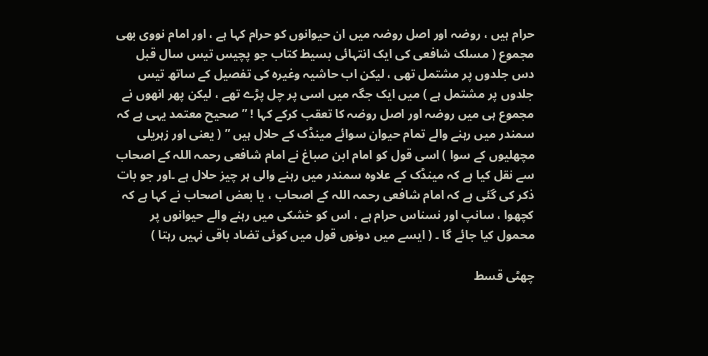حرام ہیں ، روضہ اور اصل روضہ میں ان حیوانوں کو حرام کہا ہے ، اور امام نووی بھی مجموع ( مسلک شافعی کی ایک انتہائی بسیط کتاب جو پچیس تیس سال قبل دس جلدوں پر مشتمل تھی ، لیکن اب حاشیہ وغیرہ کی تفصیل کے ساتھ تیس جلدوں پر مشتمل ہے ) میں ایک جگہ میں اسی پر چل پڑے تھے ، لیکن پھر انھوں نے مجموع ہی میں روضہ اور اصل روضہ کا تعقب کرکے کہا ! ” صحیح معتمد یہی ہے کہ سمندر میں رہنے والے تمام حیوان سوائے مینڈک کے حلال ہیں ” ( یعنی اور زہریلی مچھلیوں کے سوا ) اسی قول کو امام ابن صباغ نے امام شافعی رحمہ اللہ کے اصحاب سے نقل کیا ہے کہ مینڈک کے علاوہ سمندر میں رہنے والی ہر چیز حلال ہے ۔اور جو بات ذکر کی گئی ہے کہ امام شافعی رحمہ اللہ کے اصحاب ، یا بعض اصحاب نے کہا ہے کہ کچھوا ، سانپ اور نسناس حرام ہے ، اس کو خشکی میں رہنے والے حیوانوں پر محمول کیا جائے گا ۔ ( ایسے میں دونوں قول میں کوئی تضاد باقی نہیں رہتا )

چھٹی قسط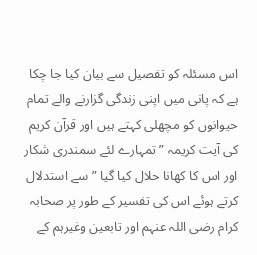اس مسئلہ کو تفصیل سے بیان کیا جا چکا ہے کہ پانی میں اپنی زندگی گزارنے والے تمام حیوانوں کو مچھلی کہتے ہیں اور قرآن کریم کی آیت کریمہ ” تمہارے لئے سمندری شکار اور اس کا کھانا حلال کیا گیا ” سے استدلال کرتے ہوئے اس کی تفسیر کے طور پر صحابہ کرام رضی اللہ عنہم اور تابعین وغیرہم کے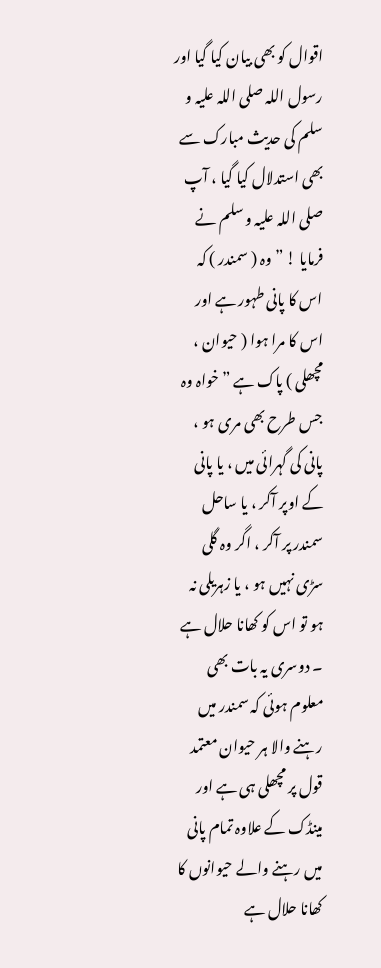اقوال کو بھی بیان کیا گیا اور رسول اللہ صلی اللہ علیہ و سلم کی حدیث مبارک سے بھی استدلال کیا گیا ، آپ صلی اللہ علیہ و سلم نے فرمایا ! ” وہ ( سمندر ) کہ اس کا پانی طہور ہے اور اس کا مرا ہوا ( حیوان ، مچھلی ) پاک ہے ” خواہ وہ جس طرح بھی مری ہو ، پانی کی گہرائی میں ، یا پانی کے اوپر آکر ، یا ساحل سمندر پر آکر ، اگر وہ گلی سڑی نہیں ہو ، یا زہریلی نہ ہو تو اس کو کھانا حلال ہے ۔ دوسری یہ بات بھی معلوم ہوئی کہ سمندر میں رہنے والا ہر حیوان معتمد قول پر مچھلی ہی ہے اور مینڈک کے علاوہ تمام پانی میں رہنے والے حیوانوں کا کھانا حلال ہے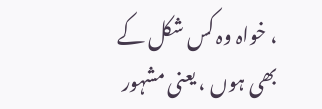، خواہ وہ کس شکل کے بھی ہوں ، یعنی مشہور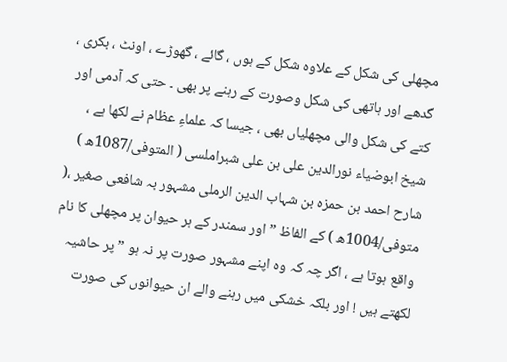مچھلی کی شکل کے علاوہ شکل کے ہوں ، گائے ، گھوڑے ، اونٹ ، بکری ، گدھے اور ہاتھی کی شکل وصورت کے رہنے پر بھی ۔ حتی کہ آدمی اور کتے کی شکل والی مچھلیاں بھی ، جیسا کہ علماءِ عظام نے لکھا ہے ، شیخ ابوضیاء نورالدین علی بن علی شبراملسی ( المتوفی/1087ھ ) شارح احمد بن حمزہ بن شہاب الدین الرملی مشہور بہ شافعی صغیر ،( متوفی/1004ھ ) کے الفاظ ” اور سمندر کے ہر حیوان پر مچھلی کا نام واقع ہوتا ہے ، اگر چہ کہ وہ اپنے مشہور صورت پر نہ ہو ” پر حاشیہ لکھتے ہیں ! اور بلکہ خشکی میں رہنے والے ان حیوانوں کی صورت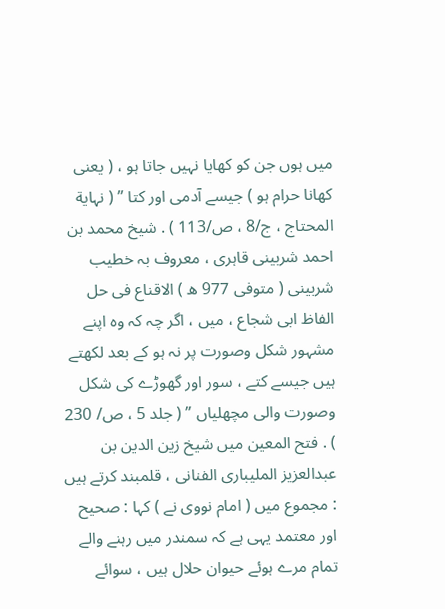میں ہوں جن کو کھایا نہیں جاتا ہو ، ( یعنی کھانا حرام ہو ) جیسے آدمی اور کتا ” ( نہایة المحتاج ، ج/8 ، ص/113 ) . شیخ محمد بن احمد شربینی قاہری ، معروف بہ خطیب شربینی ( متوفی 977 ھ ) الاقناع فی حل الفاظ ابی شجاع ، میں ، اگر چہ کہ وہ اپنے مشہور شکل وصورت پر نہ ہو کے بعد لکھتے ہیں جیسے کتے ، سور اور گھوڑے کی شکل وصورت والی مچھلیاں ” ( جلد 5 ، ص/ 230 ) . فتح المعین میں شیخ زین الدین بن عبدالعزیز الملیباری الفنانی ، قلمبند کرتے ہیں : مجموع میں ( امام نووی نے ) کہا : صحیح اور معتمد یہی ہے کہ سمندر میں رہنے والے تمام مرے ہوئے حیوان حلال ہیں ، سوائے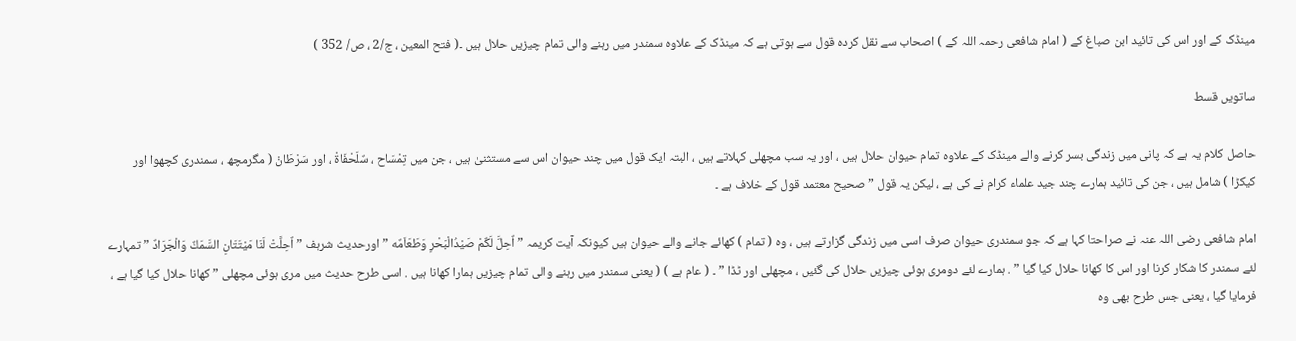مینڈک کے اور اس کی تائید ابن صباغ کے ( امام شافعی رحمہ اللہ کے ) اصحاب سے نقل کردہ قول سے ہوتی ہے کہ مینڈک کے علاوہ سمندر میں رہنے والی تمام چیزیں حلال ہیں ۔( فتح المعین ، ج/2 ، ص/ 352 )

ساتویں قسط

حاصل کلام یہ ہے کہ پانی میں زندگی بسر کرنے والے مینڈک کے علاوہ تمام حیوان حلال ہیں ، اور یہ سب مچھلی کہلاتے ہیں ، البتہ ایک قول میں چند حیوان اس سے مستثنیٰ ہیں ، جن میں تِمْسَاح ، سٌلَحْفَاةْ ، اور سَرْطَانْ ( مگرمچھ ، سمندری کچھوا اور کیکڑا ) شامل ہیں ، جن کی تائید ہمارے چند جید علماء کرام نے کی ہے ، لیکن یہ قول ” صحیح معتمد قول کے خلاف ہے ۔

امام شافعی رضی اللہ عنہ نے صراحتا کہا ہے کہ جو سمندری حیوان صرف اسی میں زندگی گزارتے ہیں ، وہ ( تمام ) کھائے جانے والے حیوان ہیں کیونکہ آیت کریمہ ” اٌحِلَّ لَكٌمْ صَيْدُالْبَحْرِ وَطَعَاَمٌه ” اورحدیث شرہف ” اٌحِلَّتْ لَنَا مَيْتَتَانِ السَّمَكٌ وَالْجَرَادٌ ” تمہارے لئے سمندر کا شکار کرنا اور اس کا کھانا حلال کیا گیا ” . ہمارے لئے دومری ہوئی چیزیں حلال کی گئیں ، مچھلی اور ٹڈا ” ۔ ( عام ہے ) ( یعنی سمندر میں رہنے والی تمام چیزیں ہمارا کھانا ہیں . اسی طرح حدیث میں مری ہوئی مچھلی ” کھانا حلال کیا گیا ہے ، فرمایا گیا ، یعنی جس طرح بھی وہ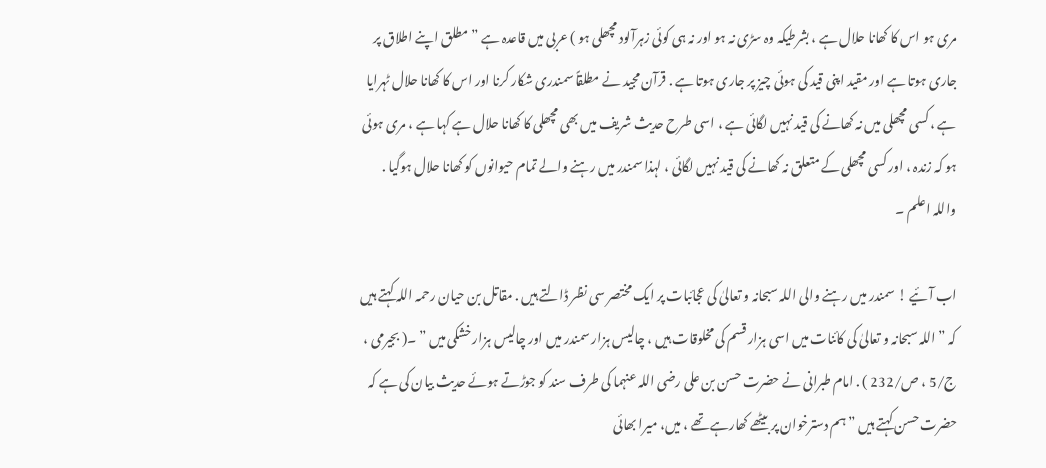مری ہو اس کا کھانا حلال ہے ، بشرطیکہ وہ سڑی نہ ہو اور نہ ہی کوئی زہرآلود مچھلی ہو ) عربی میں قاعدہ ہے ” مطلق اپنے اطلاق پر جاری ہوتا ہے اور مقید اپنی قید کی ہوئی چیز پر جاری ہوتا ہے . قرآن مجید نے مطلقاً سمندری شکار کرنا اور اس کا کھانا حلال ٹہرایا ہے ، کسی مچھلی میں نہ کھانے کی قید نہیں لگائی ہے ، اسی طرح حدیث شریف میں بھی مچھلی کا کھانا حلال ہے کہا ہے ، مری ہوئی ہو کہ زندہ ، اور کسی مچھلی کے متعلق نہ کھانے کی قید نہیں لگائی ، لہذا سمندر میں رہنے والے تمام حیوانوں کو کھانا حلال ہوگیا . واللہ اعلم ۔

اب آئیے ! سمندر میں رہنے والی اللہ سبحانہ و تعالیٰ کی عجائبات پر ایک مختصر سی نظر ڈالتے ہیں . مقاتل بن حیان رحمہ اللہ کہتے ہیں کہ ” اللہ سبحانہ و تعالیٰ کی کائنات میں اسی ہزار قسم کی مخلوقات ہیں ، چالیس ہزار سمندر میں اور چالیس ہزار خشکی میں ” ۔( بجیرمی ، ج/5 ، ص/232 ) . امام طبرانی نے حضرت حسن بن علی رضی اللہ عنہما کی طرف سند کو جوڑتے ہوئے حدیث بیان کی ہے کہ حضرت حسن کہتے ہیں ” ہم دسترخوان پر بیٹھے کھارہے تھے ، میں، میرا بھائی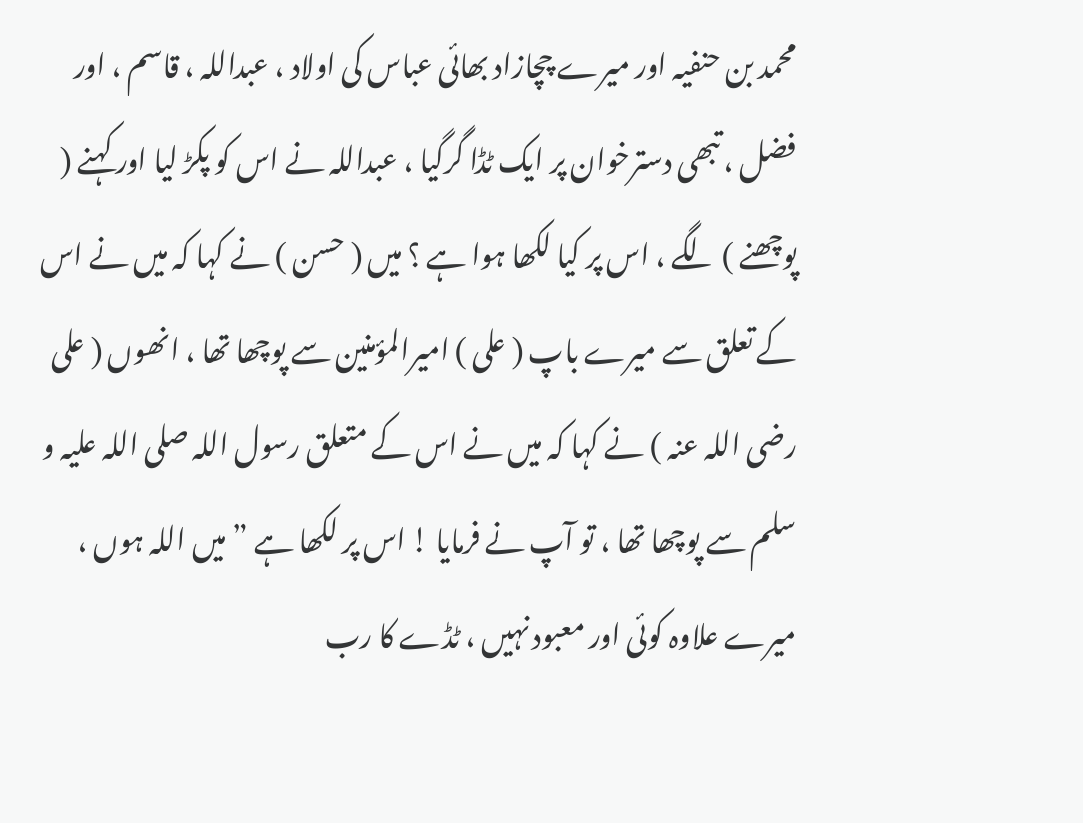محمد بن حنفیہ اور میرے چچازاد بھائی عباس کی اولاد ، عبداللہ ، قاسم ، اور فضل ، تبھی دسترخوان پر ایک ٹڈا گرگیا ، عبداللہ نے اس کو پکڑ لیا اور کہنے ( پوچھنے ) لگے ، اس پر کیا لکھا ہوا ہے ؟ میں ( حسن ) نے کہا کہ میں نے اس کے تعلق سے میرے باپ ( علی ) امیرالمؤمنین سے پوچھا تھا ، انھوں ( علی رضی اللہ عنہ ) نے کہا کہ میں نے اس کے متعلق رسول اللہ صلی اللہ علیہ و سلم سے پوچھا تھا ، تو آپ نے فرمایا ! اس پر لکھا ہے ” میں اللہ ہوں ، میرے علاوہ کوئی اور معبود نہیں ، ٹڈے کا رب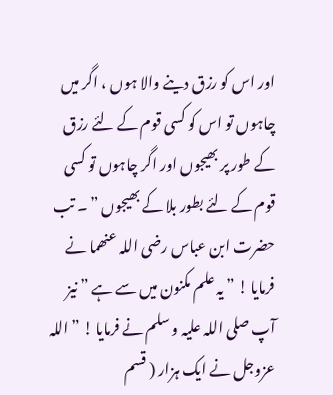اور اس کو رزق دینے والا ہوں ، اگر میں چاہوں تو اس کو کسی قوم کے لئے رزق کے طور پر بھیجوں اور اگر چاہوں تو کسی قوم کے لئے بطور بلا کے بھیجوں ” ۔ تب حضرت ابن عباس رضی اللہ عنھما نے فرمایا ! ” یہ علم مکنون میں سے ہے ” نیز آپ صلی اللہ علیہ و سلم نے فرمایا ! ” اللہ عزوجل نے ایک ہزار ( قسم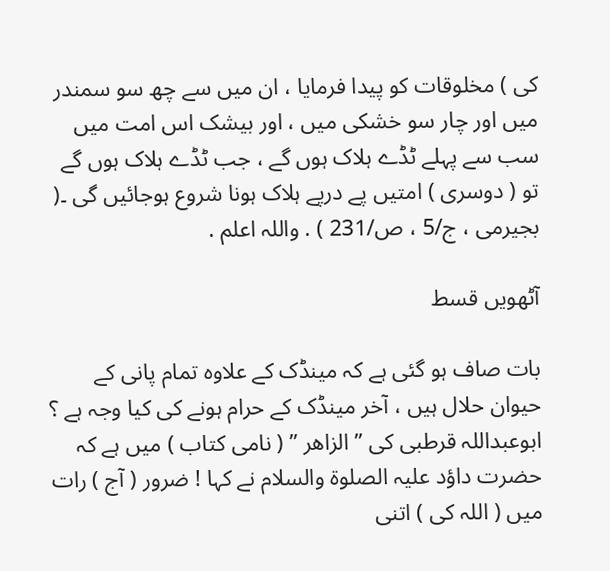کی ) مخلوقات کو پیدا فرمایا ، ان میں سے چھ سو سمندر میں اور چار سو خشکی میں ، اور بیشک اس امت میں سب سے پہلے ٹڈے ہلاک ہوں گے ، جب ٹڈے ہلاک ہوں گے تو ( دوسری ) امتیں پے درپے ہلاک ہونا شروع ہوجائیں گی ۔( بجیرمی ، ج/5 ، ص/231 ) . واللہ اعلم .

آٹھویں قسط

بات صاف ہو گئی ہے کہ مینڈک کے علاوہ تمام پانی کے حیوان حلال ہیں ، آخر مینڈک کے حرام ہونے کی کیا وجہ ہے ؟ ابوعبداللہ قرطبی کی ” الزاھر ” ( نامی کتاب ) میں ہے کہ حضرت داؤد علیہ الصلوۃ والسلام نے کہا ! ضرور ( آج ) رات میں ( اللہ کی ) اتنی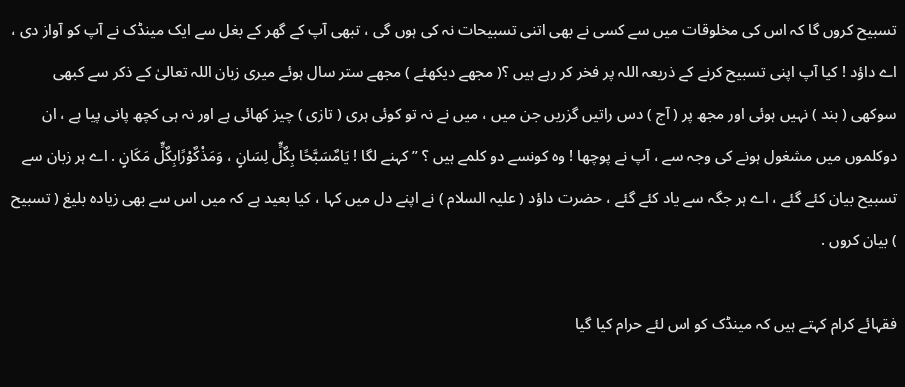تسبیح کروں گا کہ اس کی مخلوقات میں سے کسی نے بھی اتنی تسبیحات نہ کی ہوں گی ، تبھی آپ کے گھر کے بغل سے ایک مینڈک نے آپ کو آواز دی ، اے داؤد ! کیا آپ اپنی تسبیح کرنے کے ذریعہ اللہ پر فخر کر رہے ہیں ؟( مجھے دیکھئے ) مجھے ستر سال ہوئے میری زبان اللہ تعالیٰ کے ذکر سے کبھی سوکھی ( بند ) نہیں ہوئی اور مجھ پر ( آج ) دس راتیں گزریں جن میں ، میں نے نہ تو کوئی ہری ( تازی ) چیز کھائی ہے اور نہ ہی کچھ پانی پیا ہے ، ان دوکلموں میں مشغول ہونے کی وجہ سے ، آپ نے پوچھا ! وہ کونسے دو کلمے ہیں ؟ ” کہنے لگا ! يَامٌسَبَّحًا بِكٌلٍّ لِسَانٍ ، وَمَذْكٌوْرًابِكٌلٍّ مَكَانٍ . اے ہر زبان سے تسبیح بیان کئے گئے ، اے ہر جگہ سے یاد کئے گئے ، حضرت داؤد ( علیہ السلام ) نے اپنے دل میں کہا ، کیا بعید ہے کہ میں اس سے بھی زیادہ بلیغ ( تسبیح ) بیان کروں .

فقہائے کرام کہتے ہیں کہ مینڈک کو اس لئے حرام کیا گیا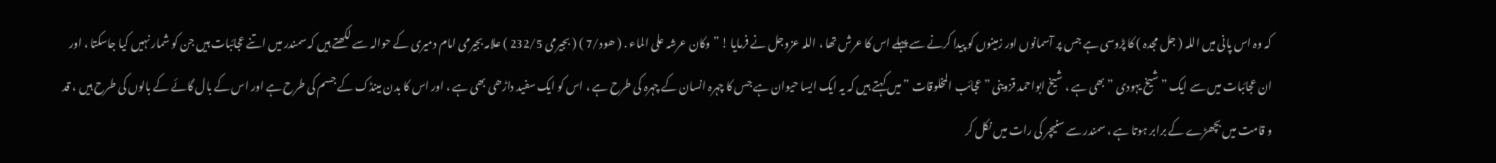کہ وہ اس پانی میں اللہ ( جل مجدہ ) کا پڑوسی ہے جس پر آسمانوں اور زمینوں کو پیدا کرنے سے پہلے اس کا عرش تھا ، اللہ عزوجل نے فرمایا ! ” وکان عرشہ علی الماء . ( ھود/7 ) ( بجیرمی 232/5 ) علامہ بجیرمی امام دمیری کے حوالہ سے لکھتے ہیں کہ سمندر میں اتنے عجائبات ہیں جن کو شمار نہیں کیا جاسکتا ، اور ان عجائبات میں سے ایک ” شیخ یہودی ” بھی ہے ، شیخ ابواحمد قزوینی ” عجائب المخلوقات ” میں کہتے ہیں کہ یہ ایک ایسا حیوان ہے جس کا چہرہ انسان کے چہرہ کی طرح ہے ، اس کو ایک سفید داڑھی بھی ہے ، اور اس کا بدن مینڈک کے جسم کی طرح ہے اور اس کے بال گائے کے بالوں کی طرح ہیں ، قد و قامت میں بچھڑے کے برابر ہوتا ہے ، سمندر سے سنیچر کی رات میں نکل کر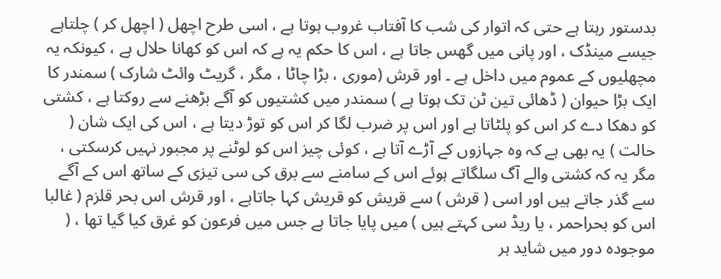بدستور رہتا ہے حتی کہ اتوار کی شب کا آفتاب غروب ہوتا ہے ، اسی طرح اچھل ( اچھل کر ) چلتاہے جیسے مینڈک ، اور پانی میں گھس جاتا ہے ، اس کا حکم یہ ہے کہ اس کو کھانا حلال ہے ، کیونکہ یہ مچھلیوں کے عموم میں داخل ہے ۔ اور قرش (موری ، بڑا چاٹا ، مگر ، گریٹ وائٹ شارک ) سمندر کا ایک بڑا حیوان ( ڈھائی تین ٹن تک ہوتا ہے ) سمندر میں کشتیوں کو آگے بڑھنے سے روکتا ہے ، کشتی کو دھکا دے کر اس کو پلٹاتا ہے اور اس پر ضرب لگا کر اس کو توڑ دیتا ہے ، اس کی ایک شان ( حالت ) یہ بھی ہے کہ وہ جہازوں کے آڑے آتا ہے ، کوئی چیز اس کو لوٹنے پر مجبور نہیں کرسکتی ، مگر یہ کہ کشتی والے آگ سلگاتے ہوئے اس کے سامنے سے برق کی سی تیزی کے ساتھ اس کے آگے سے گذر جاتے ہیں اور اسی ( قرش ) سے قریش کو قریش کہا جاتاہے ، اور قرش اس بحر قلزم ( غالبا اس کو بحراحمر ، یا ریڈ سی کہتے ہیں ) میں پایا جاتا ہے جس میں فرعون کو غرق کیا گیا تھا ، ( موجودہ دور میں شاید ہر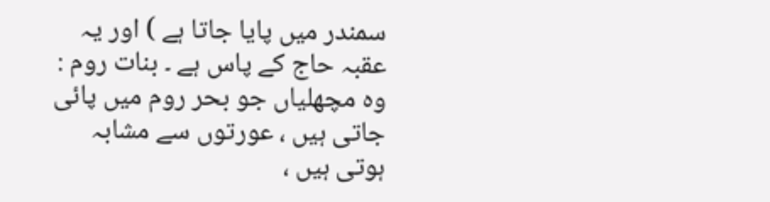سمندر میں پایا جاتا ہے ) اور یہ عقبہ حاج کے پاس ہے ۔ بنات روم : وہ مچھلیاں جو بحر روم میں پائی جاتی ہیں ، عورتوں سے مشابہ ہوتی ہیں ،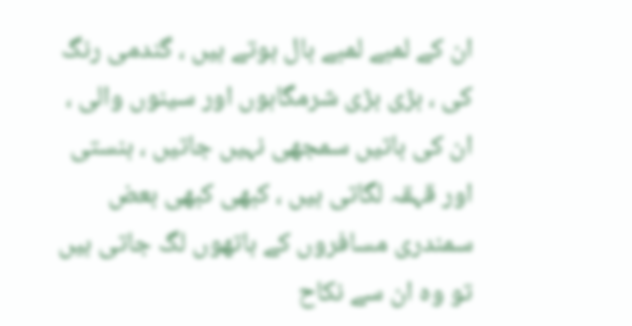ان کے لمبے لمبے بال ہوتے ہیں ، گندمی رنگ کی ، بڑی بڑی شرمگاہوں اور سینوں والی ، ان کی باتیں سمجھی نہیں جاتیں ، ہنستی اور قہقہ لگاتی ہیں ، کبھی کبھی بعض سمندری مسافروں کے ہاتھوں لگ جاتی ہیں تو وہ ان سے نکاح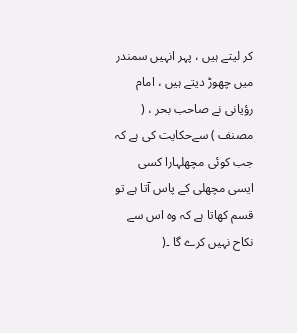کر لیتے ہیں ، پہر انہیں سمندر میں چھوڑ دیتے ہیں ، امام رؤیانی نے صاحب بحر ، ( مصنف ) سےحکایت کی ہے کہ جب کوئی مچھلہارا کسی ایسی مچھلی کے پاس آتا ہے تو قسم کھاتا ہے کہ وہ اس سے نکاح نہیں کرے گا ۔(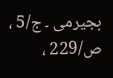بجیرمی ۔ ج/5 ، ص/229 ،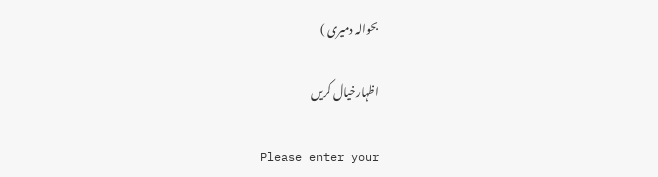بحوالہ دمیری )

اظہارخیال کریں

Please enter your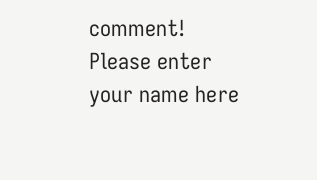comment!
Please enter your name here